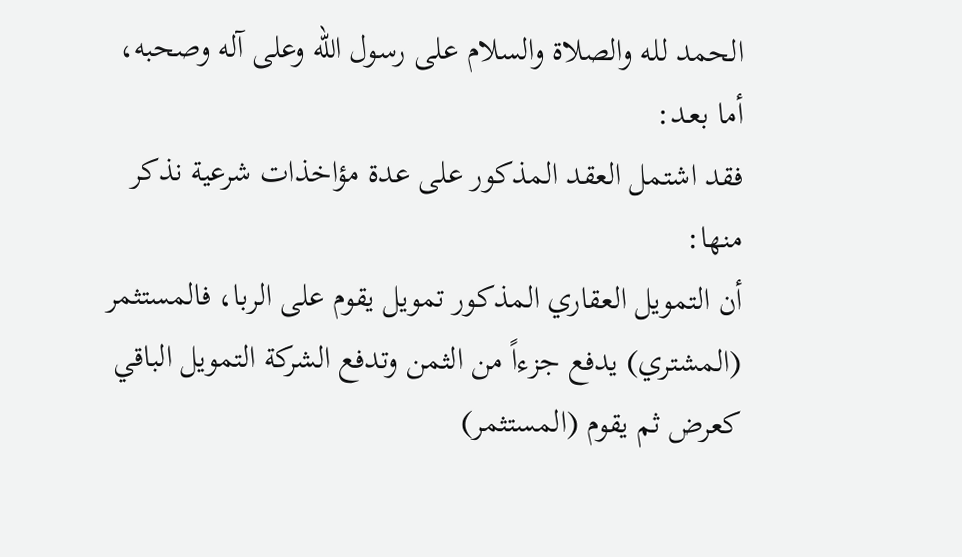الحمد لله والصلاة والسلام على رسول الله وعلى آله وصحبه، أما بعـد:
فقد اشتمل العقد المذكور على عدة مؤاخذات شرعية نذكر منها:
أن التمويل العقاري المذكور تمويل يقوم على الربا، فالمستثمر (المشتري) يدفع جزءاً من الثمن وتدفع الشركة التمويل الباقي كعرض ثم يقوم (المستثمر)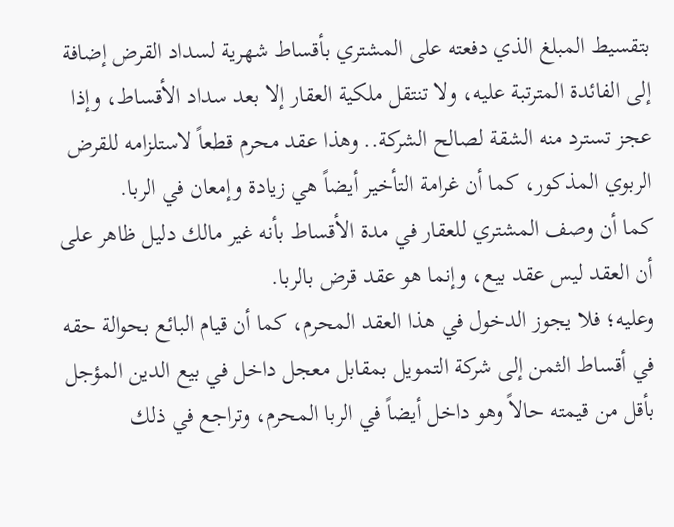بتقسيط المبلغ الذي دفعته على المشتري بأقساط شهرية لسداد القرض إضافة إلى الفائدة المترتبة عليه، ولا تنتقل ملكية العقار إلا بعد سداد الأقساط، وإذا عجز تسترد منه الشقة لصالح الشركة.. وهذا عقد محرم قطعاً لاستلزامه للقرض الربوي المذكور، كما أن غرامة التأخير أيضاً هي زيادة وإمعان في الربا.
كما أن وصف المشتري للعقار في مدة الأقساط بأنه غير مالك دليل ظاهر على أن العقد ليس عقد بيع، وإنما هو عقد قرض بالربا.
وعليه؛ فلا يجوز الدخول في هذا العقد المحرم، كما أن قيام البائع بحوالة حقه في أقساط الثمن إلى شركة التمويل بمقابل معجل داخل في بيع الدين المؤجل بأقل من قيمته حالاً وهو داخل أيضاً في الربا المحرم، وتراجع في ذلك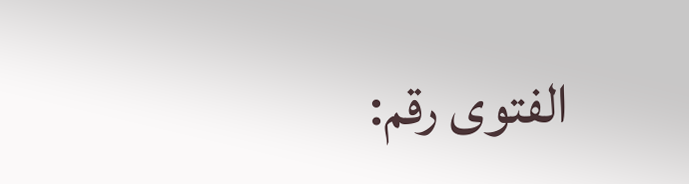الفتوى رقم: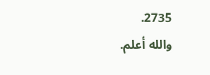2735.
والله أعلم.